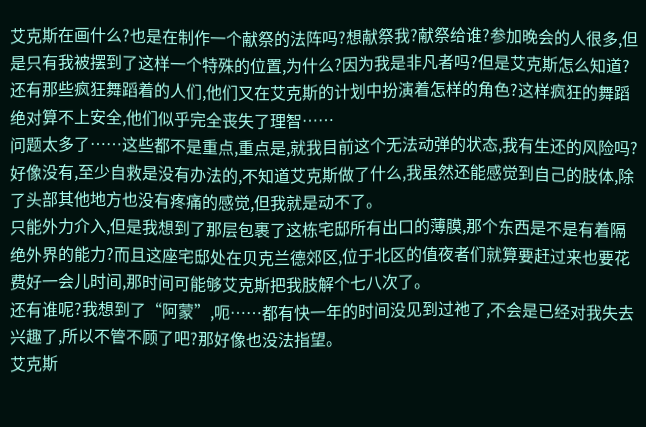艾克斯在画什么?也是在制作一个献祭的法阵吗?想献祭我?献祭给谁?参加晚会的人很多,但是只有我被摆到了这样一个特殊的位置,为什么?因为我是非凡者吗?但是艾克斯怎么知道?还有那些疯狂舞蹈着的人们,他们又在艾克斯的计划中扮演着怎样的角色?这样疯狂的舞蹈绝对算不上安全,他们似乎完全丧失了理智……
问题太多了……这些都不是重点,重点是,就我目前这个无法动弹的状态,我有生还的风险吗?
好像没有,至少自救是没有办法的,不知道艾克斯做了什么,我虽然还能感觉到自己的肢体,除了头部其他地方也没有疼痛的感觉,但我就是动不了。
只能外力介入,但是我想到了那层包裹了这栋宅邸所有出口的薄膜,那个东西是不是有着隔绝外界的能力?而且这座宅邸处在贝克兰德郊区,位于北区的值夜者们就算要赶过来也要花费好一会儿时间,那时间可能够艾克斯把我肢解个七八次了。
还有谁呢?我想到了“阿蒙”,呃……都有快一年的时间没见到过祂了,不会是已经对我失去兴趣了,所以不管不顾了吧?那好像也没法指望。
艾克斯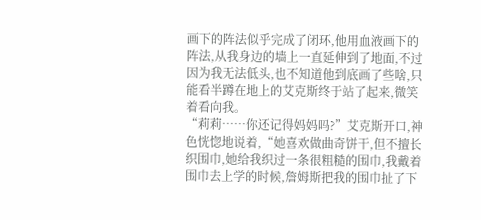画下的阵法似乎完成了闭环,他用血液画下的阵法,从我身边的墙上一直延伸到了地面,不过因为我无法低头,也不知道他到底画了些啥,只能看半蹲在地上的艾克斯终于站了起来,微笑着看向我。
“莉莉……你还记得妈妈吗?”艾克斯开口,神色恍惚地说着,“她喜欢做曲奇饼干,但不擅长织围巾,她给我织过一条很粗糙的围巾,我戴着围巾去上学的时候,詹姆斯把我的围巾扯了下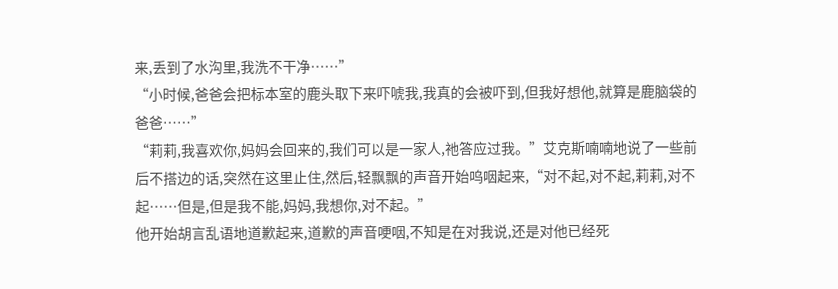来,丢到了水沟里,我洗不干净……”
“小时候,爸爸会把标本室的鹿头取下来吓唬我,我真的会被吓到,但我好想他,就算是鹿脑袋的爸爸……”
“莉莉,我喜欢你,妈妈会回来的,我们可以是一家人,祂答应过我。”艾克斯喃喃地说了一些前后不搭边的话,突然在这里止住,然后,轻飘飘的声音开始呜咽起来,“对不起,对不起,莉莉,对不起……但是,但是我不能,妈妈,我想你,对不起。”
他开始胡言乱语地道歉起来,道歉的声音哽咽,不知是在对我说,还是对他已经死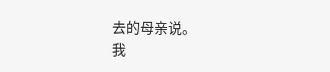去的母亲说。
我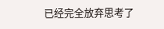已经完全放弃思考了